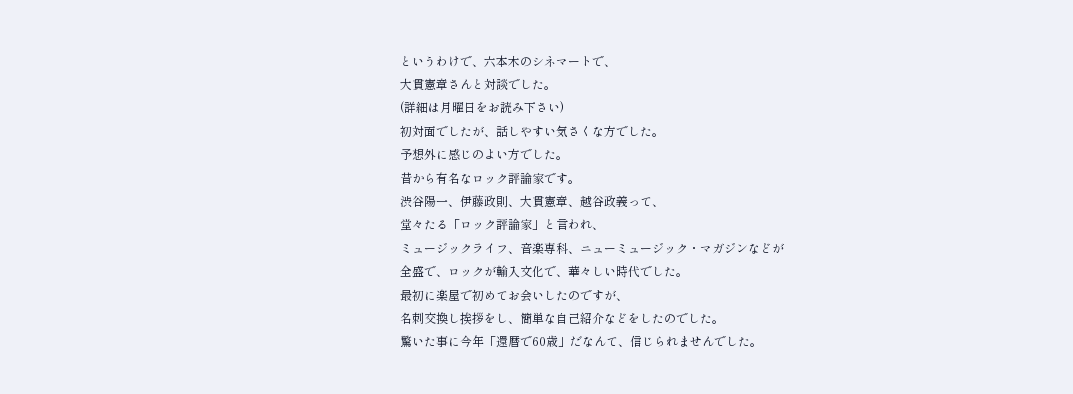というわけで、六本木のシネマートで、
大貫憲章さんと対談でした。
(詳細は月曜日をお読み下さい)
初対面でしたが、話しやすい気さくな方でした。
予想外に感じのよい方でした。
昔から有名なロック評論家です。
渋谷陽一、伊藤政則、大貫憲章、越谷政義って、
堂々たる「ロック評論家」と言われ、
ミュージックライフ、音楽専科、ニューミュージック・マガジンなどが
全盛で、ロックが輸入文化で、華々しい時代でした。
最初に楽屋で初めてお会いしたのですが、
名刺交換し挨拶をし、簡単な自己紹介などをしたのでした。
驚いた事に今年「還暦で60歳」だなんて、信じられませんでした。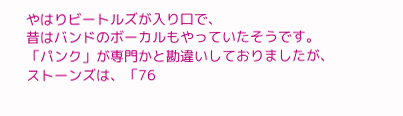やはりビートルズが入り口で、
昔はバンドのボーカルもやっていたそうです。
「パンク」が専門かと勘違いしておりましたが、
ストーンズは、「76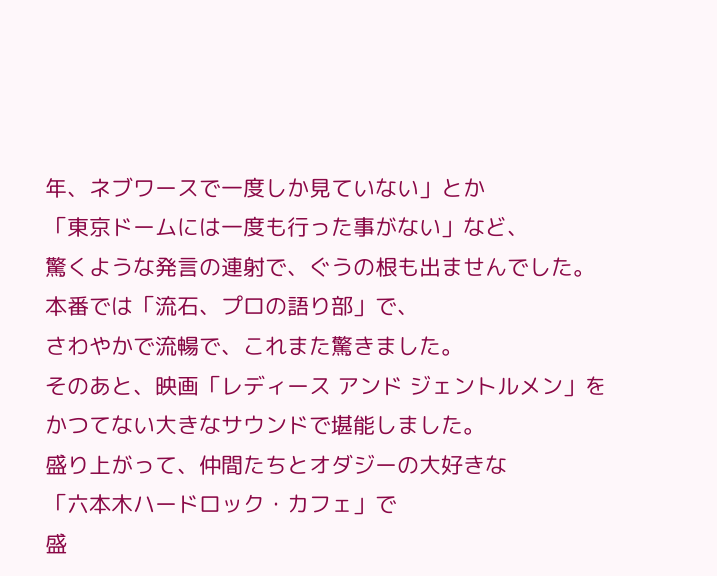年、ネブワースで一度しか見ていない」とか
「東京ドームには一度も行った事がない」など、
驚くような発言の連射で、ぐうの根も出ませんでした。
本番では「流石、プロの語り部」で、
さわやかで流暢で、これまた驚きました。
そのあと、映画「レディース アンド ジェントルメン」を
かつてない大きなサウンドで堪能しました。
盛り上がって、仲間たちとオダジーの大好きな
「六本木ハードロック・カフェ」で
盛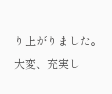り上がりました。
大変、充実し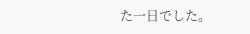た一日でした。